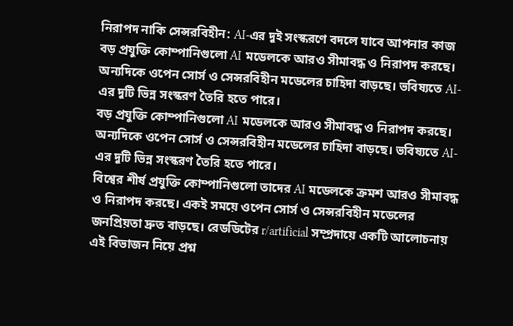নিরাপদ নাকি সেন্সরবিহীন: AI-এর দুই সংস্করণে বদলে যাবে আপনার কাজ
বড় প্রযুক্তি কোম্পানিগুলো AI মডেলকে আরও সীমাবদ্ধ ও নিরাপদ করছে। অন্যদিকে ওপেন সোর্স ও সেন্সরবিহীন মডেলের চাহিদা বাড়ছে। ভবিষ্যতে AI-এর দুটি ভিন্ন সংস্করণ তৈরি হতে পারে।
বড় প্রযুক্তি কোম্পানিগুলো AI মডেলকে আরও সীমাবদ্ধ ও নিরাপদ করছে। অন্যদিকে ওপেন সোর্স ও সেন্সরবিহীন মডেলের চাহিদা বাড়ছে। ভবিষ্যতে AI-এর দুটি ভিন্ন সংস্করণ তৈরি হতে পারে।
বিশ্বের শীর্ষ প্রযুক্তি কোম্পানিগুলো তাদের AI মডেলকে ক্রমশ আরও সীমাবদ্ধ ও নিরাপদ করছে। একই সময়ে ওপেন সোর্স ও সেন্সরবিহীন মডেলের জনপ্রিয়তা দ্রুত বাড়ছে। রেডডিটের r/artificial সম্প্রদায়ে একটি আলোচনায় এই বিভাজন নিয়ে প্রশ্ন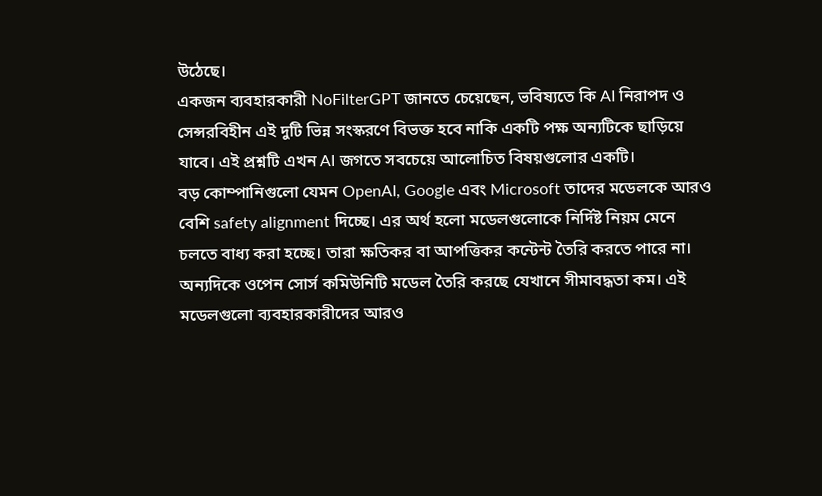উঠেছে।
একজন ব্যবহারকারী NoFilterGPT জানতে চেয়েছেন, ভবিষ্যতে কি AI নিরাপদ ও সেন্সরবিহীন এই দুটি ভিন্ন সংস্করণে বিভক্ত হবে নাকি একটি পক্ষ অন্যটিকে ছাড়িয়ে যাবে। এই প্রশ্নটি এখন AI জগতে সবচেয়ে আলোচিত বিষয়গুলোর একটি।
বড় কোম্পানিগুলো যেমন OpenAI, Google এবং Microsoft তাদের মডেলকে আরও বেশি safety alignment দিচ্ছে। এর অর্থ হলো মডেলগুলোকে নির্দিষ্ট নিয়ম মেনে চলতে বাধ্য করা হচ্ছে। তারা ক্ষতিকর বা আপত্তিকর কন্টেন্ট তৈরি করতে পারে না।
অন্যদিকে ওপেন সোর্স কমিউনিটি মডেল তৈরি করছে যেখানে সীমাবদ্ধতা কম। এই মডেলগুলো ব্যবহারকারীদের আরও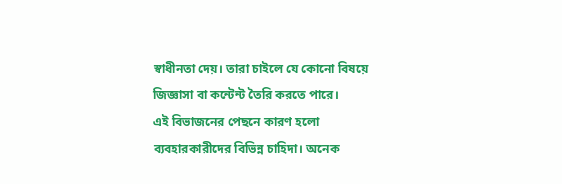স্বাধীনতা দেয়। তারা চাইলে যে কোনো বিষয়ে জিজ্ঞাসা বা কন্টেন্ট তৈরি করতে পারে।
এই বিভাজনের পেছনে কারণ হলো ব্যবহারকারীদের বিভিন্ন চাহিদা। অনেক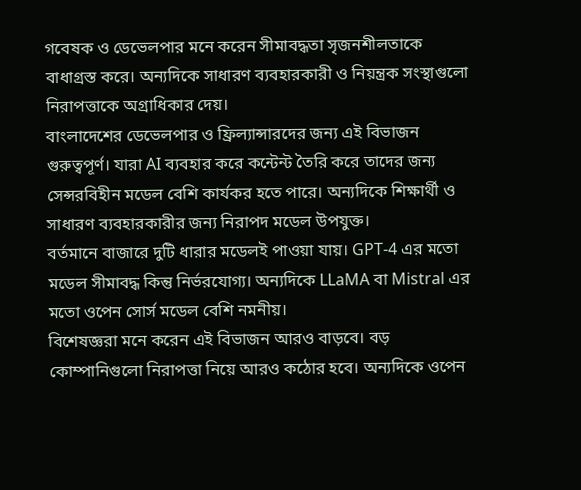গবেষক ও ডেভেলপার মনে করেন সীমাবদ্ধতা সৃজনশীলতাকে বাধাগ্রস্ত করে। অন্যদিকে সাধারণ ব্যবহারকারী ও নিয়ন্ত্রক সংস্থাগুলো নিরাপত্তাকে অগ্রাধিকার দেয়।
বাংলাদেশের ডেভেলপার ও ফ্রিল্যান্সারদের জন্য এই বিভাজন গুরুত্বপূর্ণ। যারা AI ব্যবহার করে কন্টেন্ট তৈরি করে তাদের জন্য সেন্সরবিহীন মডেল বেশি কার্যকর হতে পারে। অন্যদিকে শিক্ষার্থী ও সাধারণ ব্যবহারকারীর জন্য নিরাপদ মডেল উপযুক্ত।
বর্তমানে বাজারে দুটি ধারার মডেলই পাওয়া যায়। GPT-4 এর মতো মডেল সীমাবদ্ধ কিন্তু নির্ভরযোগ্য। অন্যদিকে LLaMA বা Mistral এর মতো ওপেন সোর্স মডেল বেশি নমনীয়।
বিশেষজ্ঞরা মনে করেন এই বিভাজন আরও বাড়বে। বড় কোম্পানিগুলো নিরাপত্তা নিয়ে আরও কঠোর হবে। অন্যদিকে ওপেন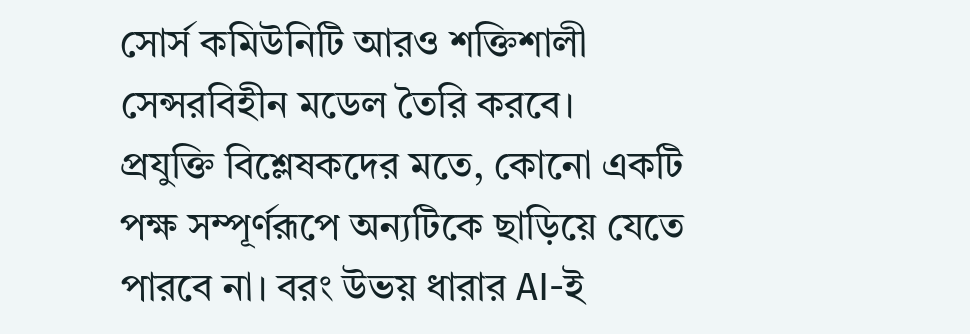সোর্স কমিউনিটি আরও শক্তিশালী সেন্সরবিহীন মডেল তৈরি করবে।
প্রযুক্তি বিশ্লেষকদের মতে, কোনো একটি পক্ষ সম্পূর্ণরূপে অন্যটিকে ছাড়িয়ে যেতে পারবে না। বরং উভয় ধারার AI-ই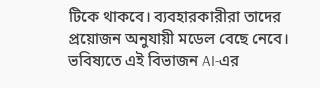টিকে থাকবে। ব্যবহারকারীরা তাদের প্রয়োজন অনুযায়ী মডেল বেছে নেবে।
ভবিষ্যতে এই বিভাজন AI-এর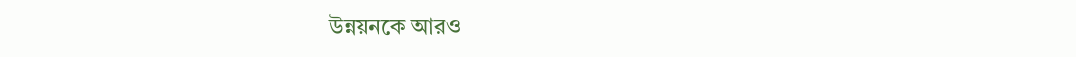উন্নয়নকে আরও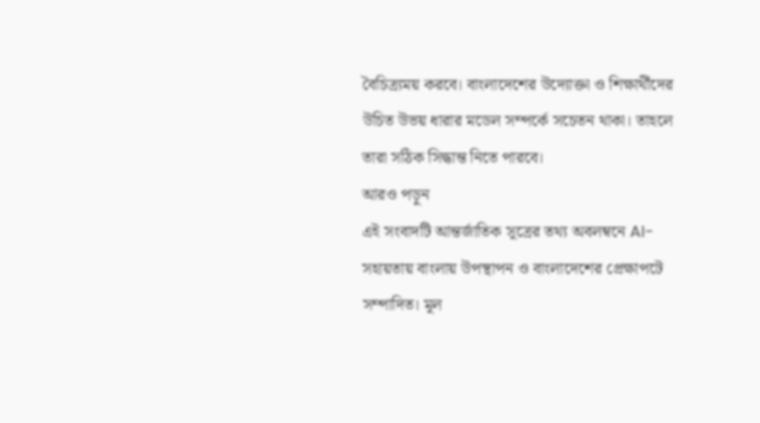বৈচিত্র্যময় করবে। বাংলাদেশের উদ্যোক্তা ও শিক্ষার্থীদের উচিত উভয় ধারার মডেল সম্পর্কে সচেতন থাকা। তাহলে তারা সঠিক সিদ্ধান্ত নিতে পারবে।
আরও পড়ুন
এই সংবাদটি আন্তর্জাতিক সূত্রের তথ্য অবলম্বনে AI-সহায়তায় বাংলায় উপস্থাপন ও বাংলাদেশের প্রেক্ষাপটে সম্পাদিত। মূল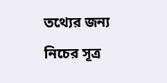তথ্যের জন্য নিচের সূত্র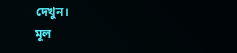দেখুন।
মূল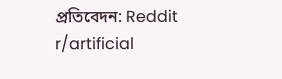প্রতিবেদন: Reddit r/artificial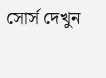সোর্স দেখুন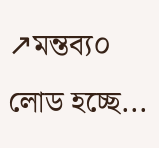↗মন্তব্য০
লোড হচ্ছে...